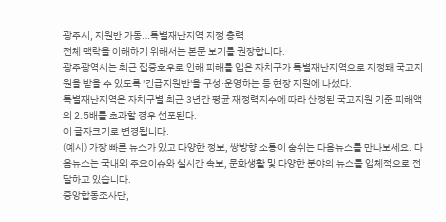광주시, 지원반 가동…특별재난지역 지정 총력
전체 맥락을 이해하기 위해서는 본문 보기를 권장합니다.
광주광역시는 최근 집중호우로 인해 피해를 입은 자치구가 특별재난지역으로 지정돼 국고지원을 받을 수 있도록 '긴급지원반'을 구성·운영하는 등 현장 지원에 나섰다.
특별재난지역은 자치구별 최근 3년간 평균 재정력지수에 따라 산정된 국고지원 기준 피해액의 2.5배를 초과할 경우 선포된다.
이 글자크기로 변경됩니다.
(예시) 가장 빠른 뉴스가 있고 다양한 정보, 쌍방향 소통이 숨쉬는 다음뉴스를 만나보세요. 다음뉴스는 국내외 주요이슈와 실시간 속보, 문화생활 및 다양한 분야의 뉴스를 입체적으로 전달하고 있습니다.
중앙합동조사단,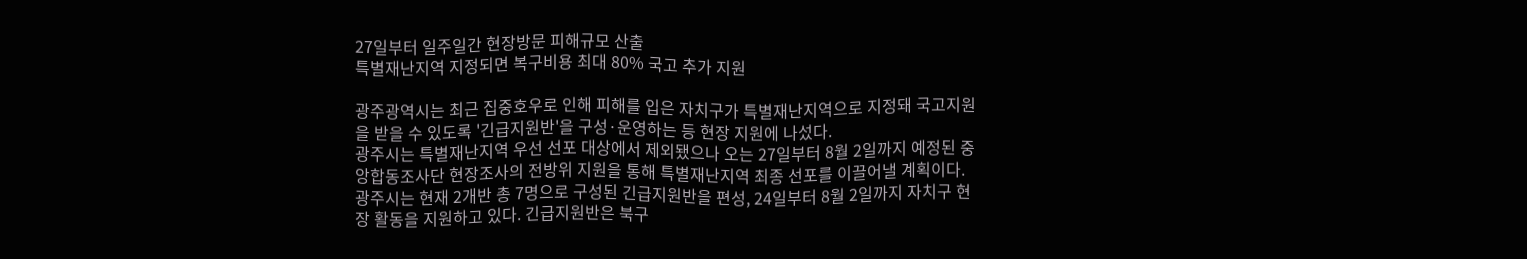27일부터 일주일간 현장방문 피해규모 산출
특별재난지역 지정되면 복구비용 최대 80% 국고 추가 지원

광주광역시는 최근 집중호우로 인해 피해를 입은 자치구가 특별재난지역으로 지정돼 국고지원을 받을 수 있도록 '긴급지원반'을 구성·운영하는 등 현장 지원에 나섰다.
광주시는 특별재난지역 우선 선포 대상에서 제외됐으나 오는 27일부터 8월 2일까지 예정된 중앙합동조사단 현장조사의 전방위 지원을 통해 특별재난지역 최종 선포를 이끌어낼 계획이다.
광주시는 현재 2개반 총 7명으로 구성된 긴급지원반을 편성, 24일부터 8월 2일까지 자치구 현장 활동을 지원하고 있다. 긴급지원반은 북구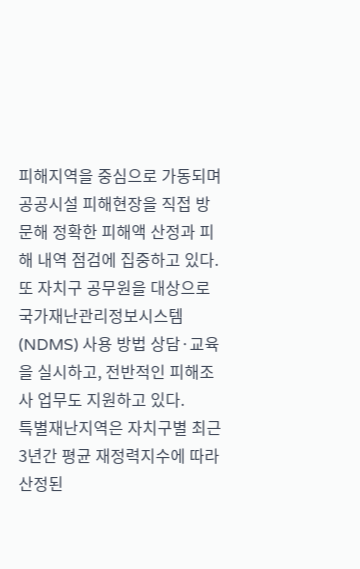피해지역을 중심으로 가동되며 공공시설 피해현장을 직접 방문해 정확한 피해액 산정과 피해 내역 점검에 집중하고 있다.
또 자치구 공무원을 대상으로 국가재난관리정보시스템(NDMS) 사용 방법 상담·교육을 실시하고, 전반적인 피해조사 업무도 지원하고 있다.
특별재난지역은 자치구별 최근 3년간 평균 재정력지수에 따라 산정된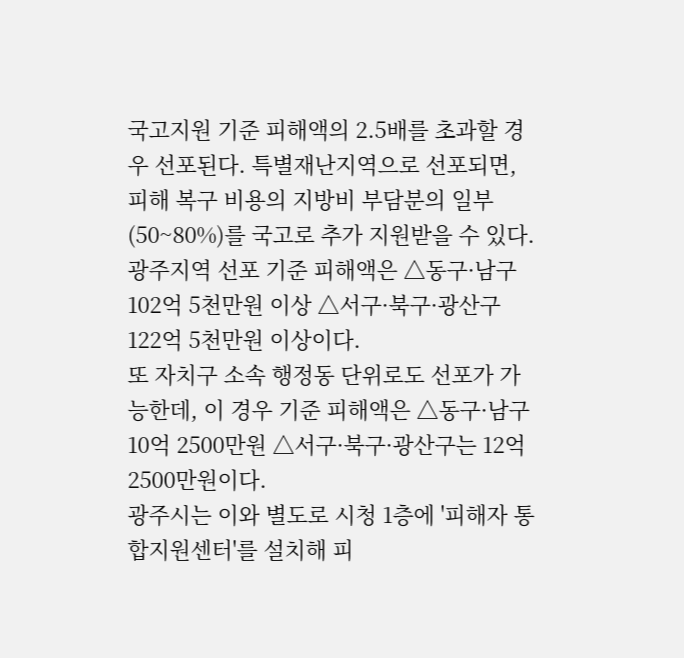국고지원 기준 피해액의 2.5배를 초과할 경우 선포된다. 특별재난지역으로 선포되면, 피해 복구 비용의 지방비 부담분의 일부(50~80%)를 국고로 추가 지원받을 수 있다.
광주지역 선포 기준 피해액은 △동구·남구 102억 5천만원 이상 △서구·북구·광산구 122억 5천만원 이상이다.
또 자치구 소속 행정동 단위로도 선포가 가능한데, 이 경우 기준 피해액은 △동구·남구 10억 2500만원 △서구·북구·광산구는 12억 2500만원이다.
광주시는 이와 별도로 시청 1층에 '피해자 통합지원센터'를 설치해 피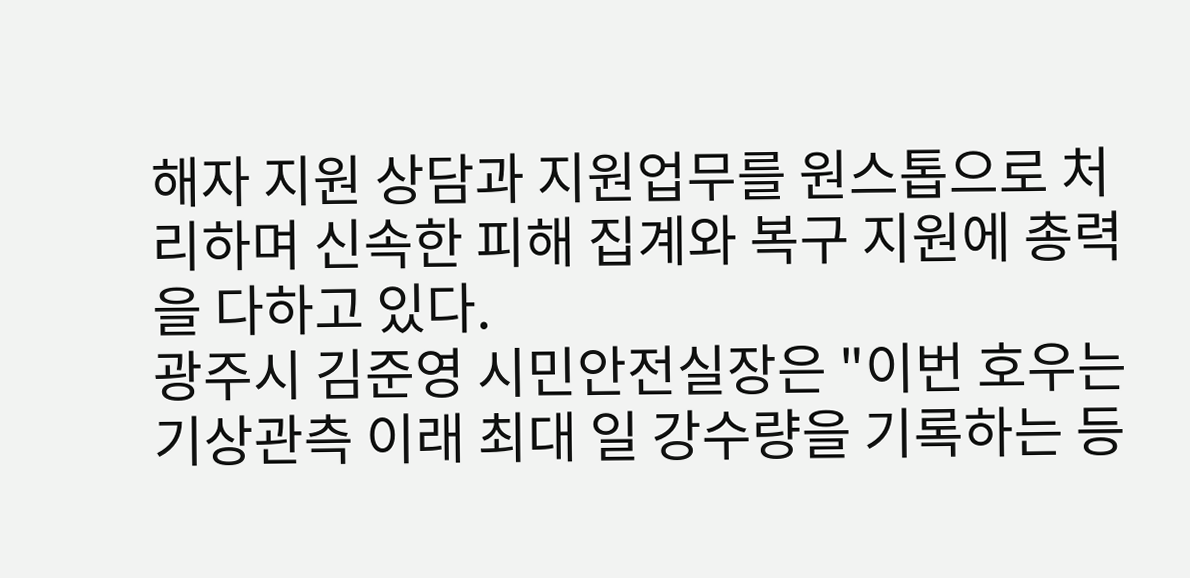해자 지원 상담과 지원업무를 원스톱으로 처리하며 신속한 피해 집계와 복구 지원에 총력을 다하고 있다.
광주시 김준영 시민안전실장은 "이번 호우는 기상관측 이래 최대 일 강수량을 기록하는 등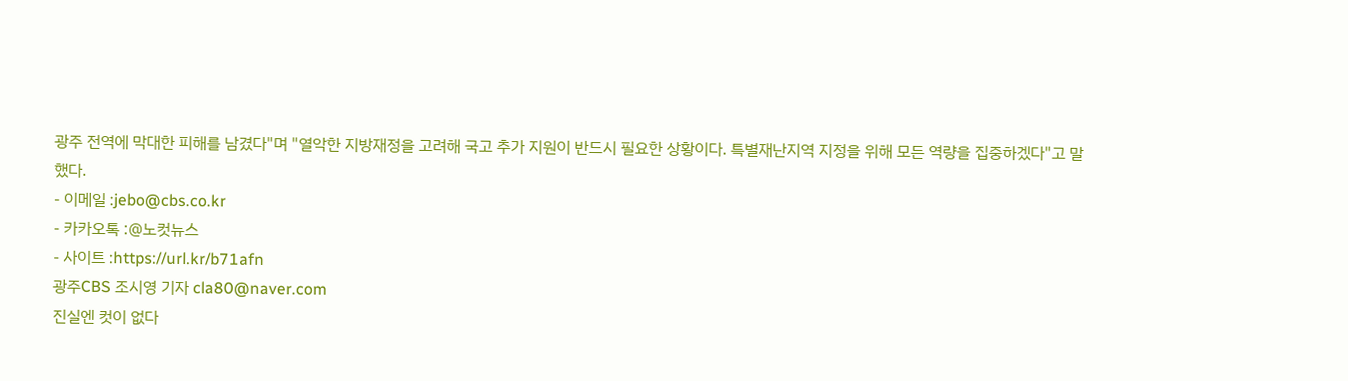광주 전역에 막대한 피해를 남겼다"며 "열악한 지방재정을 고려해 국고 추가 지원이 반드시 필요한 상황이다. 특별재난지역 지정을 위해 모든 역량을 집중하겠다"고 말했다.
- 이메일 :jebo@cbs.co.kr
- 카카오톡 :@노컷뉴스
- 사이트 :https://url.kr/b71afn
광주CBS 조시영 기자 cla80@naver.com
진실엔 컷이 없다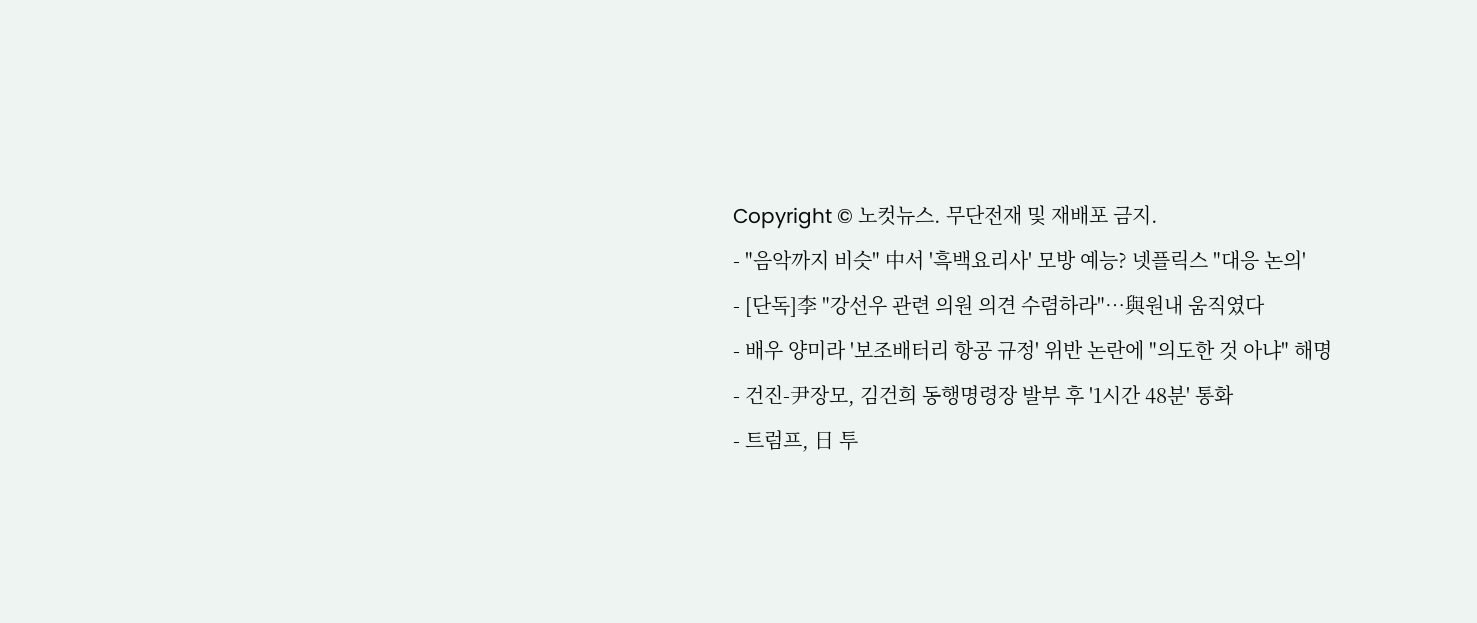Copyright © 노컷뉴스. 무단전재 및 재배포 금지.
- "음악까지 비슷" 中서 '흑백요리사' 모방 예능? 넷플릭스 "대응 논의'
- [단독]李 "강선우 관련 의원 의견 수렴하라"…與원내 움직였다
- 배우 양미라 '보조배터리 항공 규정' 위반 논란에 "의도한 것 아냐" 해명
- 건진-尹장모, 김건희 동행명령장 발부 후 '1시간 48분' 통화
- 트럼프, 日 투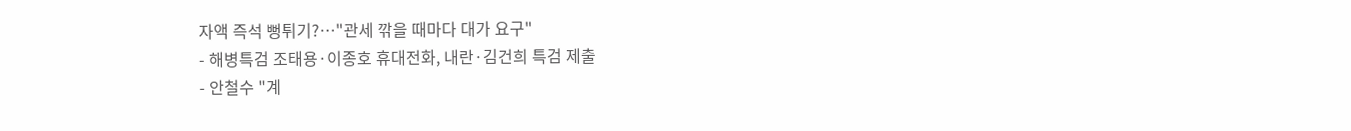자액 즉석 뻥튀기?…"관세 깎을 때마다 대가 요구"
- 해병특검 조태용·이종호 휴대전화, 내란·김건희 특검 제출
- 안철수 "계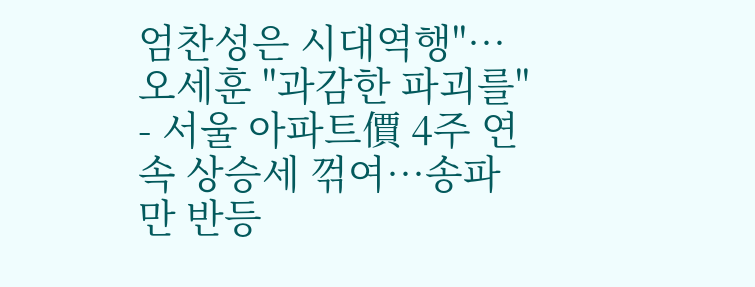엄찬성은 시대역행"…오세훈 "과감한 파괴를"
- 서울 아파트價 4주 연속 상승세 꺾여…송파만 반등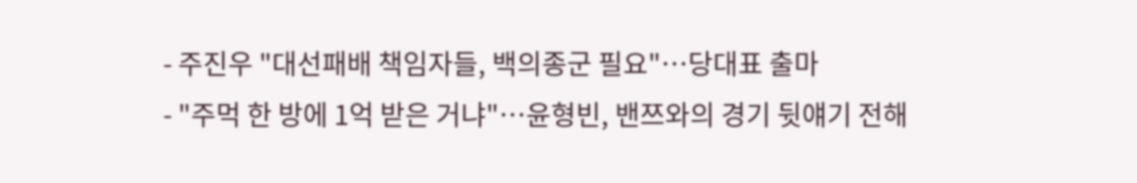- 주진우 "대선패배 책임자들, 백의종군 필요"…당대표 출마
- "주먹 한 방에 1억 받은 거냐"…윤형빈, 밴쯔와의 경기 뒷얘기 전해